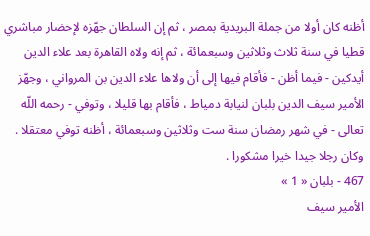أظنه كان أولا من جملة البريدية بمصر ، ثم إن السلطان جهّزه لإحضار مباشري قطيا في سنة ثلاث وثلاثين وسبعمائة ، ثم إنه ولاه القاهرة بعد علاء الدين أيدكين - فيما أظن - فأقام فيها إلى أن ولاها علاء الدين بن المرواني ، وجهّز الأمير سيف الدين بلبان لنيابة دمياط ، فأقام بها قليلا ، وتوفي - رحمه اللّه تعالى - في شهر رمضان سنة ست وثلاثين وسبعمائة ، أظنه توفي معتقلا .
وكان رجلا جيدا خيرا مشكورا .
467 - بلبان « 1 »
الأمير سيف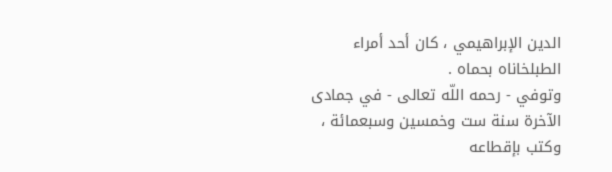الدين الإبراهيمي ، كان أحد أمراء الطبلخاناه بحماه .
وتوفي - رحمه اللّه تعالى - في جمادى الآخرة سنة ست وخمسين وسبعمائة ، وكتب بإقطاعه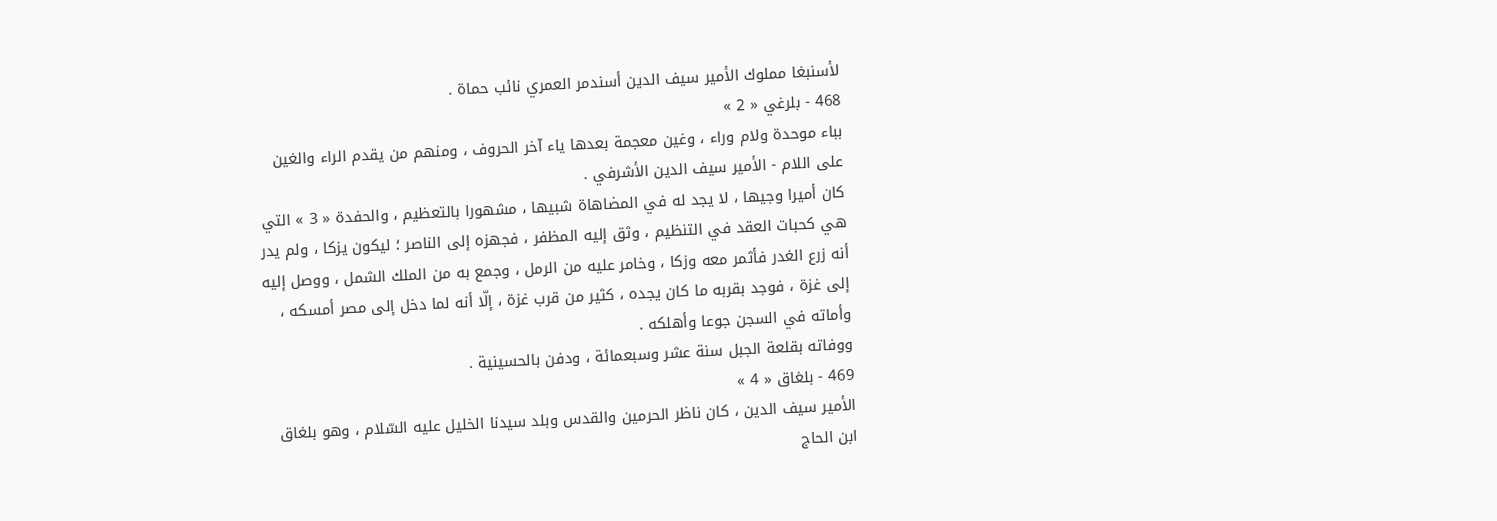لأسنبغا مملوك الأمير سيف الدين أسندمر العمري نائب حماة .
468 - بلرغي « 2 »
بباء موحدة ولام وراء ، وغين معجمة بعدها ياء آخر الحروف ، ومنهم من يقدم الراء والغين على اللام - الأمير سيف الدين الأشرفي .
كان أميرا وجيها ، لا يجد له في المضاهاة شبيها ، مشهورا بالتعظيم ، والحفدة « 3 » التي هي كحبات العقد في التنظيم ، وثق إليه المظفر ، فجهزه إلى الناصر ؛ ليكون يزكا ، ولم يدر أنه زرع الغدر فأثمر معه وزكا ، وخامر عليه من الرمل ، وجمع به من الملك الشمل ، ووصل إليه إلى غزة ، فوجد بقربه ما كان يجده ، كثير من قرب غزة ، إلّا أنه لما دخل إلى مصر أمسكه ، وأماته في السجن جوعا وأهلكه .
ووفاته بقلعة الجبل سنة عشر وسبعمائة ، ودفن بالحسينية .
469 - بلغاق « 4 »
الأمير سيف الدين ، كان ناظر الحرمين والقدس وبلد سيدنا الخليل عليه السّلام ، وهو بلغاق ابن الحاج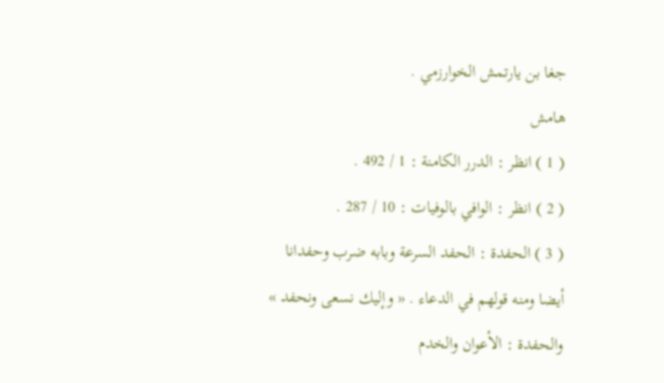جغا بن يارتمش الخوارزمي .
هامش
( 1 ) انظر : الدرر الكامنة : 1 / 492 .
( 2 ) انظر : الوافي بالوفيات : 10 / 287 .
( 3 ) الحفدة : الحفد السرعة وبابه ضرب وحفدانا أيضا ومنه قولهم في الدعاء . « وإليك نسعى ونحفد » والحفدة : الأعوان والخدم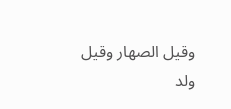وقيل الصهار وقيل ولد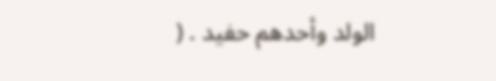الولد وأحدهم حفيد . (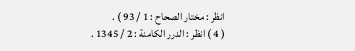انظر : مختار الصحاح : 1 / 93 ) .
( 4 ) انظر : الدرر الكامنة : 2 / 1345 .